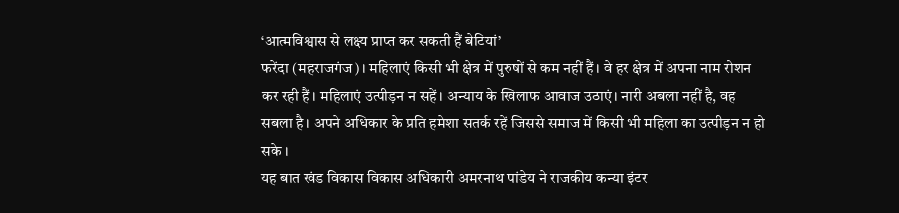‘आत्मविश्वास से लक्ष्य प्राप्त कर सकती हैं बेटियां’
फरेंदा (महराजगंज)। महिलाएं किसी भी क्षेत्र में पुरुषों से कम नहीं हैं। वे हर क्षेत्र में अपना नाम रोशन कर रही हैं। महिलाएं उत्पीड़न न सहें। अन्याय के खिलाफ आवाज उठाएं। नारी अबला नहीं है, वह सबला है। अपने अधिकार के प्रति हमेशा सतर्क रहें जिससे समाज में किसी भी महिला का उत्पीड़न न हो सके ।
यह बात खंड विकास विकास अधिकारी अमरनाथ पांडेय ने राजकीय कन्या इंटर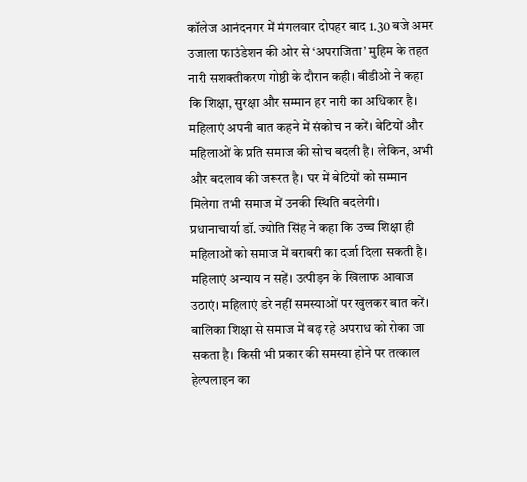कॉलेज आनंदनगर में मंगलवार दोपहर बाद 1.30 बजे अमर उजाला फाउंडेशन की ओर से ‘अपराजिता’ मुहिम के तहत नारी सशक्तीकरण गोष्ठी के दौरान कही। बीडीओ ने कहा कि शिक्षा, सुरक्षा और सम्मान हर नारी का अधिकार है। महिलाएं अपनी बात कहने में संकोच न करें। बेटियों और महिलाओं के प्रति समाज की सोच बदली है। लेकिन, अभी और बदलाव की जरूरत है। घर में बेटियों को सम्मान मिलेगा तभी समाज में उनकी स्थिति बदलेगी।
प्रधानाचार्या डॉ. ज्योति सिंह ने कहा कि उच्च शिक्षा ही महिलाओं को समाज में बराबरी का दर्जा दिला सकती है। महिलाएं अन्याय न सहें। उत्पीड़न के खिलाफ आवाज उठाएं। महिलाएं डरे नहीं समस्याओं पर खुलकर बात करें। बालिका शिक्षा से समाज में बढ़ रहे अपराध को रोका जा सकता है। किसी भी प्रकार की समस्या होने पर तत्काल हेल्पलाइन का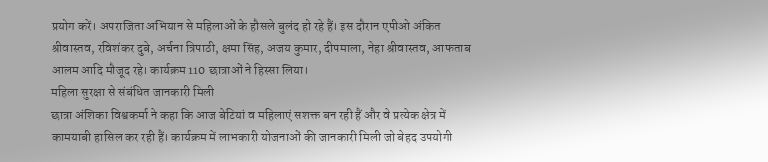प्रयोग करें। अपराजिता अभियान से महिलाओं के हौसले बुलंद हो रहे हैं। इस दौरान एपीओ अंकित श्रीवास्तव, रविशंकर दुबे, अर्चना त्रिपाठी, क्षमा सिंह, अजय कुमार, दीपमाला, नेहा श्रीवास्तव, आफताब आलम आदि मौजूद रहे। कार्यक्रम 110 छात्राओं ने हिस्सा लिया।
महिला सुरक्षा से संबंधित जानकारी मिली
छात्रा अंशिका विश्वकर्मा ने कहा कि आज बेटियां व महिलाएं सशक्त बन रही हैं और वे प्रत्येक क्षेत्र में कामयाबी हासिल कर रही हैं। कार्यक्रम में लाभकारी योजनाओं की जानकारी मिली जो बेहद उपयोगी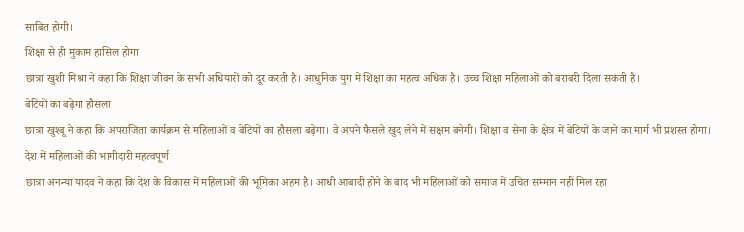साबित होगी।
शिक्षा से ही मुकाम हासिल होगा
छात्रा खुशी मिश्रा ने कहा कि शिक्षा जीवन के सभी अधियारों को दूर करती है। आधुनिक युग में शिक्षा का महत्व अधिक है। उच्च शिक्षा महिलाओं को बराबरी दिला सकती है।
बेटियों का बढ़ेगा हौसला
छात्रा खुश्बू ने कहा कि अपराजिता कार्यक्रम से महिलाओं व बेटियों का हौसला बढ़ेगा। वे अपने फैसले खुद लेने में सक्षम बनेगी। शिक्षा व सेना के क्षेत्र में बेटियों के जाने का मार्ग भी प्रशस्त होगा।
देश में महिलाओं की भागीदारी महत्वपूर्ण
छात्रा अनन्या यादव ने कहा कि देश के विकास में महिलाओं की भूमिका अहम है। आधी आबादी होने के बाद भी महिलाओं को समाज में उचित सम्मान नहीं मिल रहा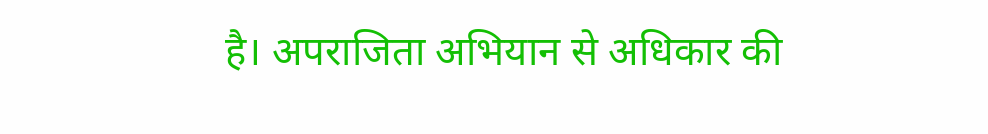है। अपराजिता अभियान से अधिकार की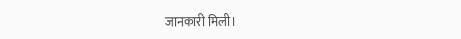जानकारी मिली।